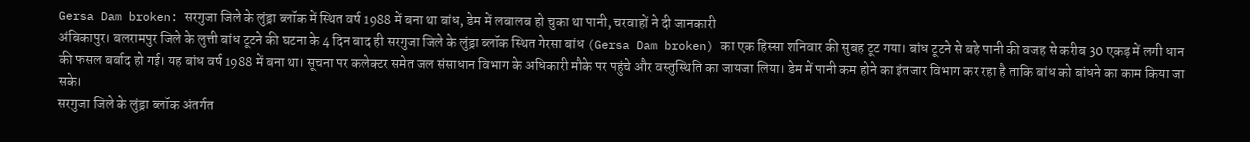Gersa Dam broken: सरगुजा जिले के लुंड्रा ब्लॉक में स्थित वर्ष 1988 में बना था बांध, डेम में लबालब हो चुका था पानी, चरवाहों ने दी जानकारी
अंबिकापुर। बलरामपुर जिले के लुत्ती बांध टूटने की घटना के 4 दिन बाद ही सरगुजा जिले के लुंड्रा ब्लॉक स्थित गेरसा बांध (Gersa Dam broken) का एक हिस्सा शनिवार की सुबह टूट गया। बांध टूटने से बहे पानी की वजह से करीब 30 एकड़ में लगी धान की फसल बर्बाद हो गई। यह बांध वर्ष 1988 में बना था। सूचना पर कलेक्टर समेत जल संसाधान विभाग के अधिकारी मौके पर पहुंचे और वस्तुस्थिति का जायजा लिया। डेम में पानी कम होने का इंतजार विभाग कर रहा है ताकि बांध को बांधने का काम किया जा सके।
सरगुजा जिले के लुंड्रा ब्लॉक अंतर्गत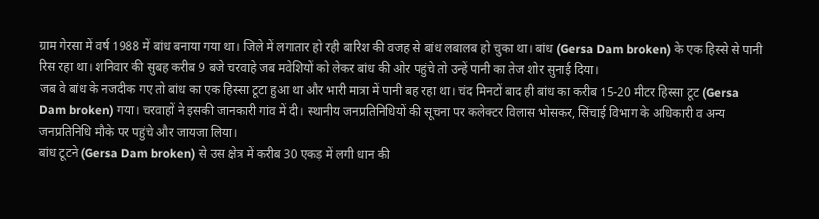ग्राम गेरसा में वर्ष 1988 में बांध बनाया गया था। जिले में लगातार हो रही बारिश की वजह से बांध लबालब हो चुका था। बांध (Gersa Dam broken) के एक हिस्से से पानी रिस रहा था। शनिवार की सुबह करीब 9 बजे चरवाहे जब मवेशियों को लेकर बांध की ओर पहुंचे तो उन्हें पानी का तेज शोर सुनाई दिया।
जब वे बांध के नजदीक गए तो बांध का एक हिस्सा टूटा हुआ था और भारी मात्रा में पानी बह रहा था। चंद मिनटों बाद ही बांध का करीब 15-20 मीटर हिस्सा टूट (Gersa Dam broken) गया। चरवाहों ने इसकी जानकारी गांव में दी। स्थानीय जनप्रतिनिधियों की सूचना पर कलेक्टर विलास भोसकर, सिंचाई विभाग के अधिकारी व अन्य जनप्रतिनिधि मौके पर पहुंचे और जायजा लिया।
बांध टूटने (Gersa Dam broken) से उस क्षेत्र में करीब 30 एकड़ में लगी धान की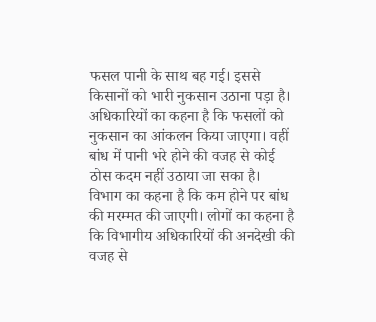फसल पानी के साथ बह गई। इससे किसानों को भारी नुकसान उठाना पड़ा है। अधिकारियों का कहना है कि फसलों को नुकसान का आंकलन किया जाएगा। वहीं बांध में पानी भरे होने की वजह से कोई ठोस कदम नहीं उठाया जा सका है।
विभाग का कहना है कि कम होने पर बांध की मरम्मत की जाएगी। लोगों का कहना है कि विभागीय अधिकारियों की अनदेखी की वजह से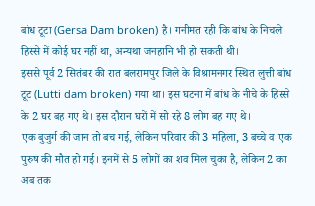बांध टूटा (Gersa Dam broken) है। गनीमत रही कि बांध के निचले हिस्से में कोई घर नहीं था, अन्यथा जनहानि भी हो सकती थी।
इससे पूर्व 2 सितंबर की रात बलरामपुर जिले के विश्रामनगर स्थित लुत्ती बांध टूट (Lutti dam broken) गया था। इस घटना में बांध के नीचे के हिस्से के 2 घर बह गए थे। इस दौरान घरों में सो रहे 8 लोग बह गए थे।
एक बुजुर्ग की जान तो बच गई, लेकिन परिवार की 3 महिला, 3 बच्चे व एक पुरुष की मौत हो गई। इनमें से 5 लोगों का शव मिल चुका है, लेकिन 2 का अब तक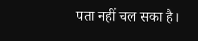पता नहीं चल सका है।